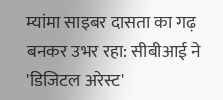म्यांमा साइबर दासता का गढ़ बनकर उभर रहा: सीबीआई ने 'डिजिटल अरेस्ट'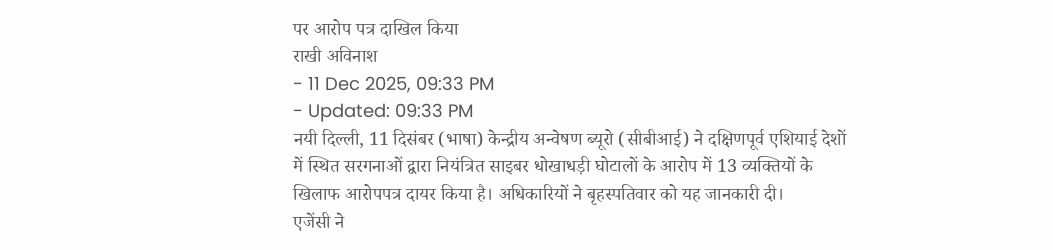पर आरोप पत्र दाखिल किया
राखी अविनाश
- 11 Dec 2025, 09:33 PM
- Updated: 09:33 PM
नयी दिल्ली, 11 दिसंबर (भाषा) केन्द्रीय अन्वेषण ब्यूरो (सीबीआई) ने दक्षिणपूर्व एशियाई देशों में स्थित सरगनाओं द्वारा नियंत्रित साइबर धोखाधड़ी घोटालों के आरोप में 13 व्यक्तियों के खिलाफ आरोपपत्र दायर किया है। अधिकारियों ने बृहस्पतिवार को यह जानकारी दी।
एजेंसी ने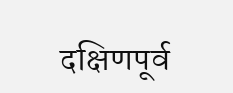दक्षिणपूर्व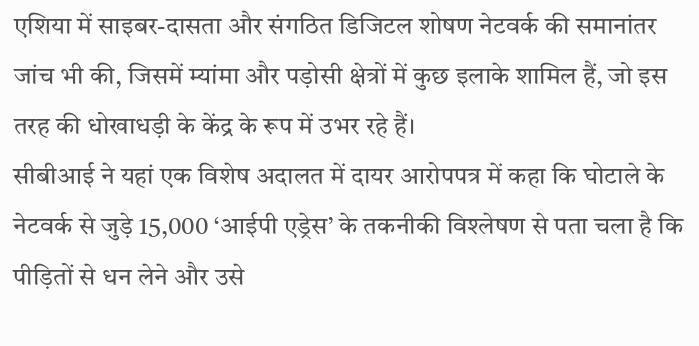एशिया में साइबर-दासता और संगठित डिजिटल शोषण नेटवर्क की समानांतर जांच भी की, जिसमें म्यांमा और पड़ोसी क्षेत्रों में कुछ इलाके शामिल हैं, जो इस तरह की धोखाधड़ी के केंद्र के रूप में उभर रहे हैं।
सीबीआई ने यहां एक विशेष अदालत में दायर आरोपपत्र में कहा कि घोटाले के नेटवर्क से जुड़े 15,000 ‘आईपी एड्रेस’ के तकनीकी विश्लेषण से पता चला है कि पीड़ितों से धन लेने और उसे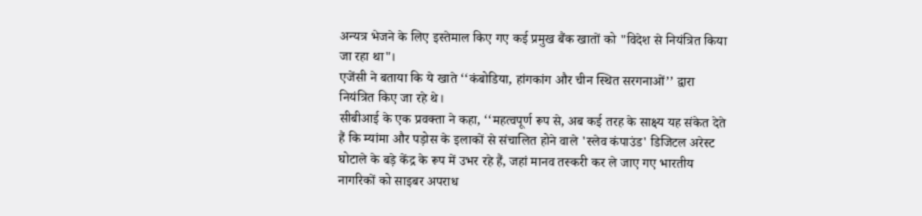अन्यत्र भेजने के लिए इस्तेमाल किए गए कई प्रमुख बैंक खातों को "विदेश से नियंत्रित किया जा रहा था"।
एजेंसी ने बताया कि ये खाते ‘‘कंबोडिया, हांगकांग और चीन स्थित सरगनाओं’’ द्वारा नियंत्रित किए जा रहे थे।
सीबीआई के एक प्रवक्ता ने कहा, ‘‘महत्वपूर्ण रूप से, अब कई तरह के साक्ष्य यह संकेत देते हैं कि म्यांमा और पड़ोस के इलाकों से संचालित होने वाले 'स्लेव कंपाउंड' डिजिटल अरेस्ट घोटाले के बड़े केंद्र के रूप में उभर रहे हैं, जहां मानव तस्करी कर ले जाए गए भारतीय नागरिकों को साइबर अपराध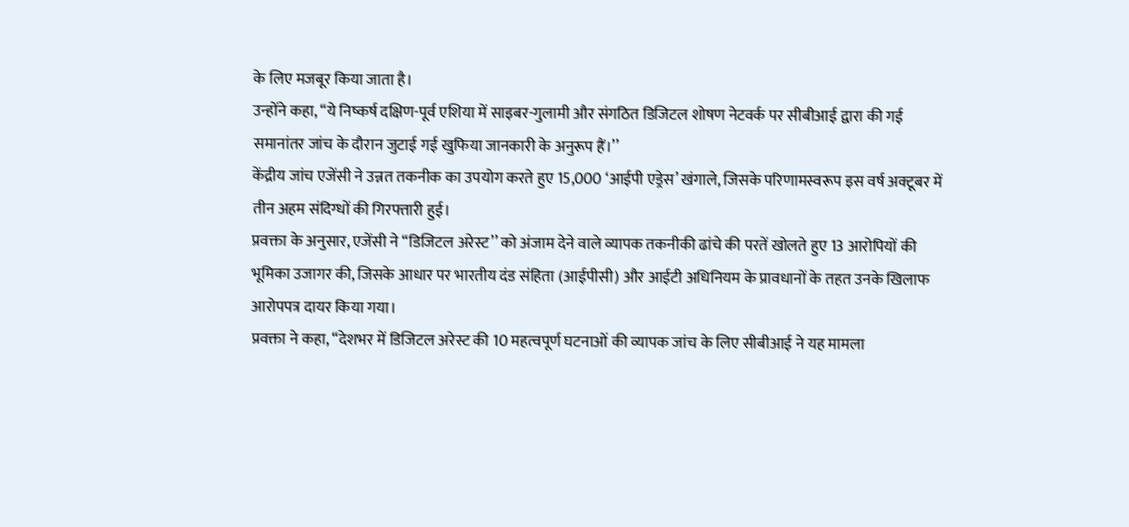के लिए मजबूर किया जाता है।
उन्होंने कहा, ‘‘ये निष्कर्ष दक्षिण-पूर्व एशिया में साइबर-गुलामी और संगठित डिजिटल शोषण नेटवर्क पर सीबीआई द्वारा की गई समानांतर जांच के दौरान जुटाई गई खुफिया जानकारी के अनुरूप हैं।’’
केंद्रीय जांच एजेंसी ने उन्नत तकनीक का उपयोग करते हुए 15,000 ‘आईपी एड्रेस’ खंगाले, जिसके परिणामस्वरूप इस वर्ष अक्टूबर में तीन अहम संदिग्धों की गिरफ्तारी हुई।
प्रवक्ता के अनुसार, एजेंसी ने ‘‘डिजिटल अरेस्ट’’ को अंजाम देने वाले व्यापक तकनीकी ढांचे की परतें खोलते हुए 13 आरोपियों की भूमिका उजागर की, जिसके आधार पर भारतीय दंड संहिता (आईपीसी) और आईटी अधिनियम के प्रावधानों के तहत उनके खिलाफ आरोपपत्र दायर किया गया।
प्रवक्ता ने कहा, ‘‘देशभर में डिजिटल अरेस्ट की 10 महत्वपूर्ण घटनाओं की व्यापक जांच के लिए सीबीआई ने यह मामला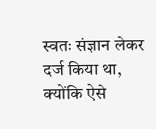स्वतः संज्ञान लेकर दर्ज किया था, क्योंकि ऐसे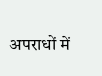अपराधों में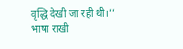वृद्धि देखी जा रही थी।’’
भाषा राखी